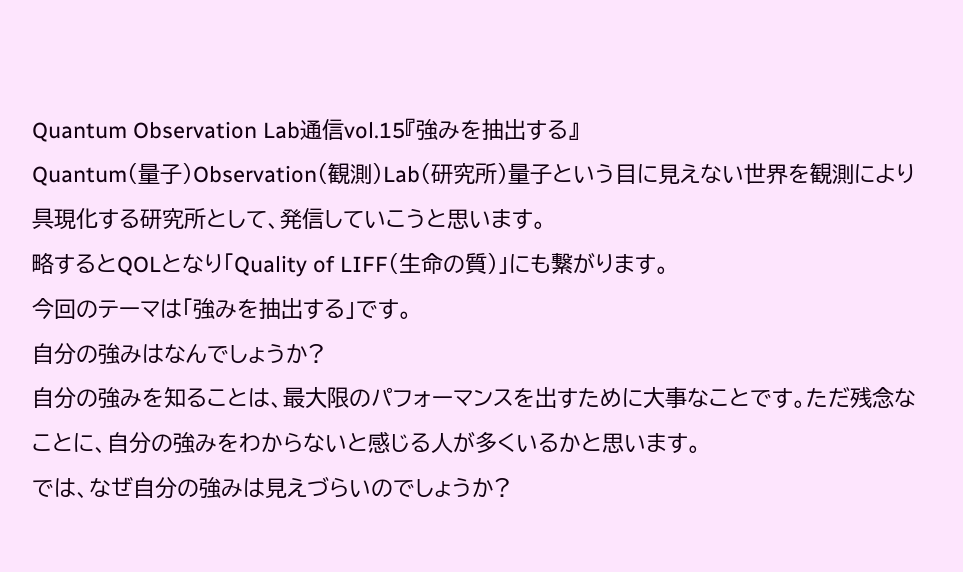Quantum Observation Lab通信vol.15『強みを抽出する』
Quantum(量子)Observation(観測)Lab(研究所)量子という目に見えない世界を観測により具現化する研究所として、発信していこうと思います。
略するとQOLとなり「Quality of LIFF(生命の質)」にも繋がります。
今回のテーマは「強みを抽出する」です。
自分の強みはなんでしょうか?
自分の強みを知ることは、最大限のパフォーマンスを出すために大事なことです。ただ残念なことに、自分の強みをわからないと感じる人が多くいるかと思います。
では、なぜ自分の強みは見えづらいのでしょうか?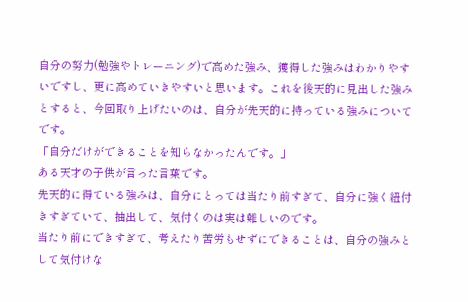自分の努力(勉強やトレーニング)で高めた強み、獲得した強みはわかりやすいですし、更に高めていきやすいと思います。これを後天的に見出した強みとすると、今回取り上げたいのは、自分が先天的に持っている強みについてです。
「自分だけができることを知らなかったんです。」
ある天才の子供が言った言葉です。
先天的に得ている強みは、自分にとっては当たり前すぎて、自分に強く紐付きすぎていて、抽出して、気付くのは実は難しいのです。
当たり前にできすぎて、考えたり苦労もせずにできることは、自分の強みとして気付けな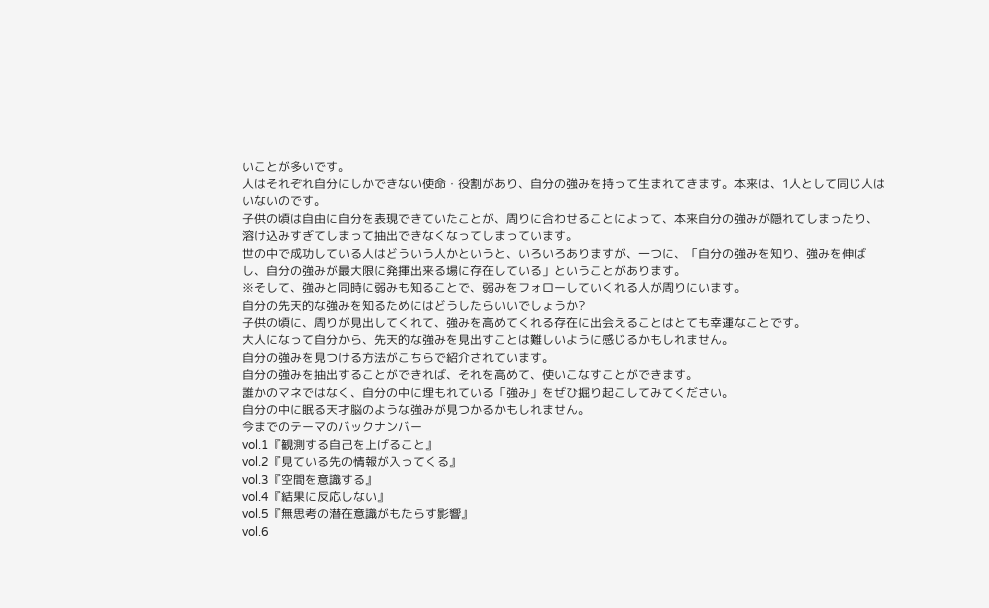いことが多いです。
人はそれぞれ自分にしかできない使命・役割があり、自分の強みを持って生まれてきます。本来は、1人として同じ人はいないのです。
子供の頃は自由に自分を表現できていたことが、周りに合わせることによって、本来自分の強みが隠れてしまったり、溶け込みすぎてしまって抽出できなくなってしまっています。
世の中で成功している人はどういう人かというと、いろいろありますが、一つに、「自分の強みを知り、強みを伸ばし、自分の強みが最大限に発揮出来る場に存在している」ということがあります。
※そして、強みと同時に弱みも知ることで、弱みをフォローしていくれる人が周りにいます。
自分の先天的な強みを知るためにはどうしたらいいでしょうか?
子供の頃に、周りが見出してくれて、強みを高めてくれる存在に出会えることはとても幸運なことです。
大人になって自分から、先天的な強みを見出すことは難しいように感じるかもしれません。
自分の強みを見つける方法がこちらで紹介されています。
自分の強みを抽出することができれば、それを高めて、使いこなすことができます。
誰かのマネではなく、自分の中に埋もれている「強み」をぜひ掘り起こしてみてください。
自分の中に眠る天才脳のような強みが見つかるかもしれません。
今までのテーマのバックナンバー
vol.1『観測する自己を上げること』
vol.2『見ている先の情報が入ってくる』
vol.3『空間を意識する』
vol.4『結果に反応しない』
vol.5『無思考の潜在意識がもたらす影響』
vol.6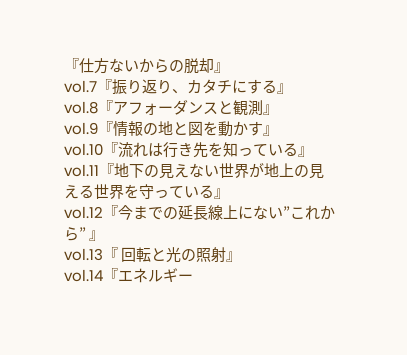『仕方ないからの脱却』
vol.7『振り返り、カタチにする』
vol.8『アフォーダンスと観測』
vol.9『情報の地と図を動かす』
vol.10『流れは行き先を知っている』
vol.11『地下の見えない世界が地上の見える世界を守っている』
vol.12『今までの延長線上にない”これから” 』
vol.13『 回転と光の照射』
vol.14『エネルギー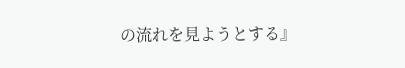の流れを見ようとする』